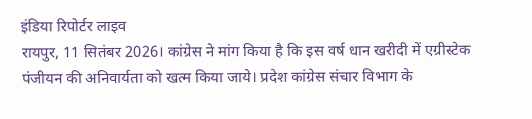इंडिया रिपोर्टर लाइव
रायपुर, 11 सितंबर 2026। कांग्रेस ने मांग किया है कि इस वर्ष धान खरीदी में एग्रीस्टेक पंजीयन की अनिवार्यता को खत्म किया जाये। प्रदेश कांग्रेस संचार विभाग के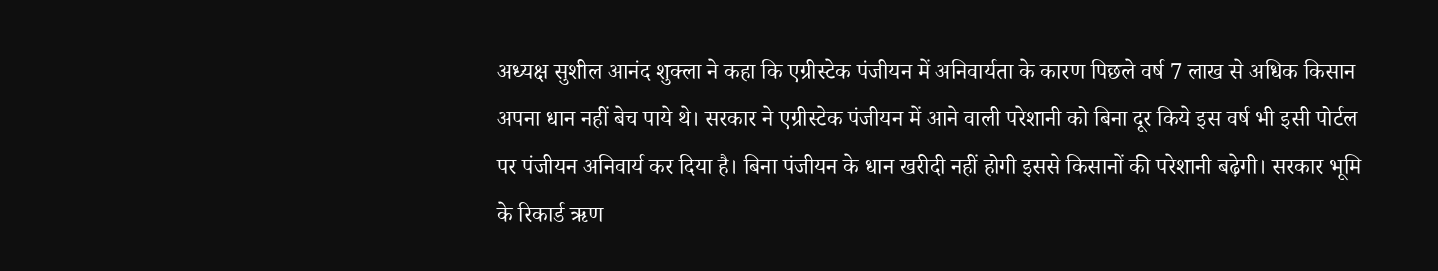अध्यक्ष सुशील आनंद शुक्ला ने कहा कि एग्रीस्टेक पंजीयन में अनिवार्यता के कारण पिछले वर्ष 7 लाख से अधिक किसान अपना धान नहीं बेच पाये थे। सरकार ने एग्रीस्टेक पंजीयन में आने वाली परेशानी को बिना दूर किये इस वर्ष भी इसी पोर्टल पर पंजीयन अनिवार्य कर दिया है। बिना पंजीयन के धान खरीदी नहीं होगी इससे किसानों की परेशानी बढ़ेगी। सरकार भूमि के रिकार्ड ऋण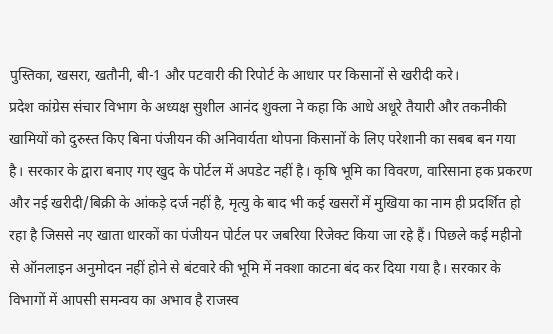पुस्तिका, खसरा, खतौनी, बी-1 और पटवारी की रिपोर्ट के आधार पर किसानों से खरीदी करे।
प्रदेश कांग्रेस संचार विभाग के अध्यक्ष सुशील आनंद शुक्ला ने कहा कि आधे अधूरे तैयारी और तकनीकी खामियों को दुरुस्त किए बिना पंजीयन की अनिवार्यता थोपना किसानों के लिए परेशानी का सबब बन गया है। सरकार के द्वारा बनाए गए खुद के पोर्टल में अपडेट नहीं है। कृषि भूमि का विवरण, वारिसाना हक प्रकरण और नई खरीदी/बिक्री के आंकड़े दर्ज नहीं है, मृत्यु के बाद भी कई खसरों में मुखिया का नाम ही प्रदर्शित हो रहा है जिससे नए खाता धारकों का पंजीयन पोर्टल पर जबरिया रिजेक्ट किया जा रहे हैं। पिछले कई महीनो से ऑनलाइन अनुमोदन नहीं होने से बंटवारे की भूमि में नक्शा काटना बंद कर दिया गया है। सरकार के विभागों में आपसी समन्वय का अभाव है राजस्व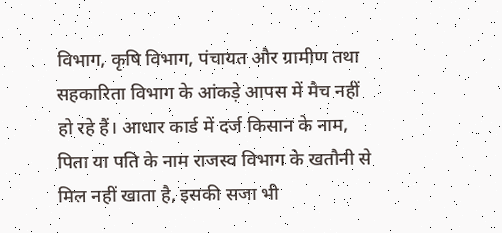विभाग, कृषि विभाग, पंचायत और ग्रामीण तथा सहकारिता विभाग के आंकड़े आपस में मैच नहीं हो रहे हैं। आधार कार्ड में दर्ज किसान के नाम, पिता या पति के नाम राजस्व विभाग के खतौनी से मिल नहीं खाता है, इसकी सजा भी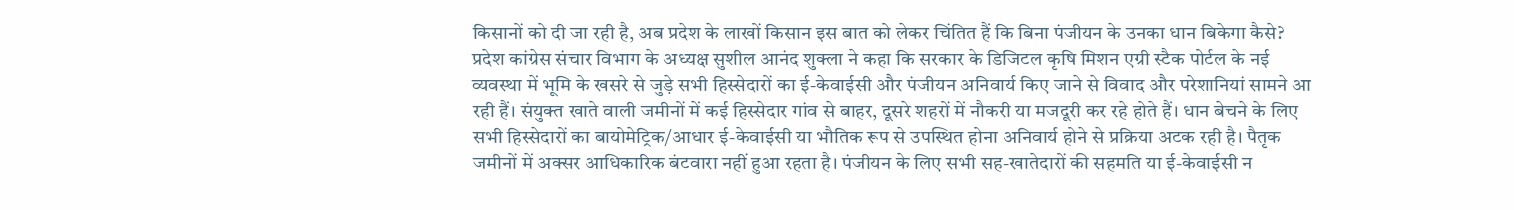किसानों को दी जा रही है, अब प्रदेश के लाखों किसान इस बात को लेकर चिंतित हैं कि बिना पंजीयन के उनका धान बिकेगा कैसे?
प्रदेश कांग्रेस संचार विभाग के अध्यक्ष सुशील आनंद शुक्ला ने कहा कि सरकार के डिजिटल कृषि मिशन एग्री स्टैक पोर्टल के नई व्यवस्था में भूमि के खसरे से जुड़े सभी हिस्सेदारों का ई-केवाईसी और पंजीयन अनिवार्य किए जाने से विवाद और परेशानियां सामने आ रही हैं। संयुक्त खाते वाली जमीनों में कई हिस्सेदार गांव से बाहर, दूसरे शहरों में नौकरी या मजदूरी कर रहे होते हैं। धान बेचने के लिए सभी हिस्सेदारों का बायोमेट्रिक/आधार ई-केवाईसी या भौतिक रूप से उपस्थित होना अनिवार्य होने से प्रक्रिया अटक रही है। पैतृक जमीनों में अक्सर आधिकारिक बंटवारा नहीं हुआ रहता है। पंजीयन के लिए सभी सह-खातेदारों की सहमति या ई-केवाईसी न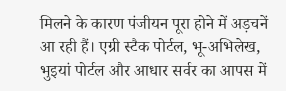मिलने के कारण पंजीयन पूरा होने में अड़चनें आ रही हैं। एग्री स्टैक पोर्टल, भू-अभिलेख, भुइयां पोर्टल और आधार सर्वर का आपस में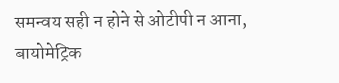समन्वय सही न होने से ओटीपी न आना, बायोमेट्रिक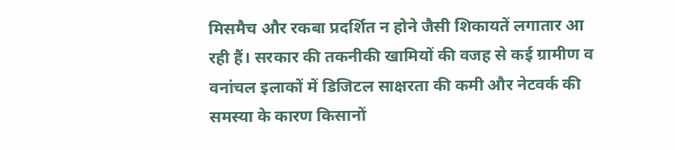मिसमैच और रकबा प्रदर्शित न होने जैसी शिकायतें लगातार आ रही हैं। सरकार की तकनीकी खामियों की वजह से कई ग्रामीण व वनांचल इलाकों में डिजिटल साक्षरता की कमी और नेटवर्क की समस्या के कारण किसानों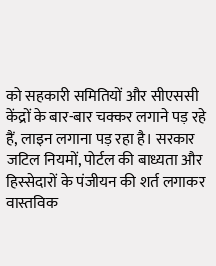को सहकारी समितियों और सीएससी केंद्रों के बार-बार चक्कर लगाने पड़ रहे हैं, लाइन लगाना पड़ रहा है। सरकार जटिल नियमों, पोर्टल की बाध्यता और हिस्सेदारों के पंजीयन की शर्त लगाकर वास्तविक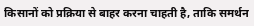किसानों को प्रक्रिया से बाहर करना चाहती है, ताकि समर्थन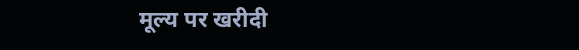मूल्य पर खरीदी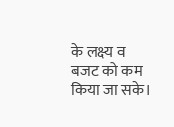के लक्ष्य व बजट को कम किया जा सके।